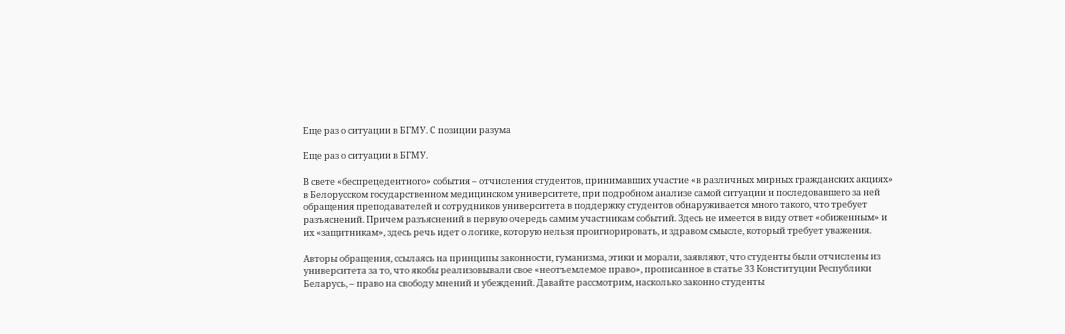Еще раз о ситуации в БГМУ. С позиции разума

Еще раз о ситуации в БГМУ.

В свете «беспрецедентного» события – отчисления студентов, принимавших участие «в различных мирных гражданских акциях» в Белорусском государственном медицинском университете, при подробном анализе самой ситуации и последовавшего за ней обращения преподавателей и сотрудников университета в поддержку студентов обнаруживается много такого, что требует разъяснений. Причем разъяснений в первую очередь самим участникам событий. Здесь не имеется в виду ответ «обиженным» и их «защитникам», здесь речь идет о логике, которую нельзя проигнорировать, и здравом смысле, который требует уважения.

Авторы обращения, ссылаясь на принципы законности, гуманизма, этики и морали, заявляют, что студенты были отчислены из университета за то, что якобы реализовывали свое «неотъемлемое право», прописанное в статье 33 Конституции Республики Беларусь, – право на свободу мнений и убеждений. Давайте рассмотрим, насколько законно студенты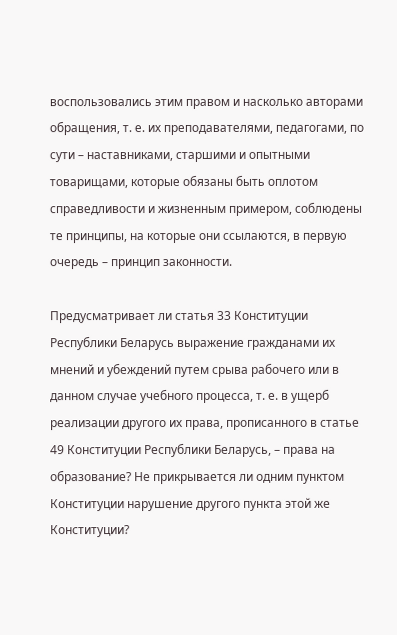воспользовались этим правом и насколько авторами обращения, т. е. их преподавателями, педагогами, по сути – наставниками, старшими и опытными товарищами, которые обязаны быть оплотом справедливости и жизненным примером, соблюдены те принципы, на которые они ссылаются, в первую очередь – принцип законности.

Предусматривает ли статья 33 Конституции Республики Беларусь выражение гражданами их мнений и убеждений путем срыва рабочего или в данном случае учебного процесса, т. е. в ущерб реализации другого их права, прописанного в статье 49 Конституции Республики Беларусь, – права на образование? Не прикрывается ли одним пунктом Конституции нарушение другого пункта этой же Конституции?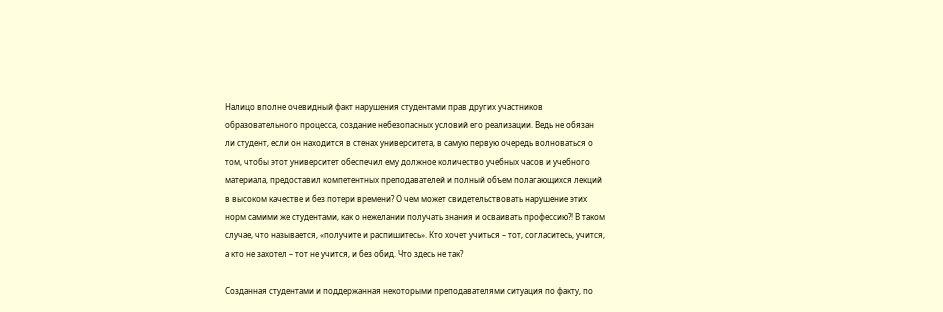Налицо вполне очевидный факт нарушения студентами прав других участников образовательного процесса, создание небезопасных условий его реализации. Ведь не обязан ли студент, если он находится в стенах университета, в самую первую очередь волноваться о том, чтобы этот университет обеспечил ему должное количество учебных часов и учебного материала, предоставил компетентных преподавателей и полный объем полагающихся лекций в высоком качестве и без потери времени? О чем может свидетельствовать нарушение этих норм самими же студентами, как о нежелании получать знания и осваивать профессию?! В таком случае, что называется, «получите и распишитесь». Кто хочет учиться – тот, согласитесь, учится, а кто не захотел – тот не учится, и без обид. Что здесь не так?

Созданная студентами и поддержанная некоторыми преподавателями ситуация по факту, по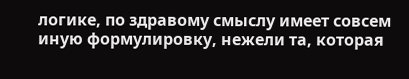логике, по здравому смыслу имеет совсем иную формулировку, нежели та, которая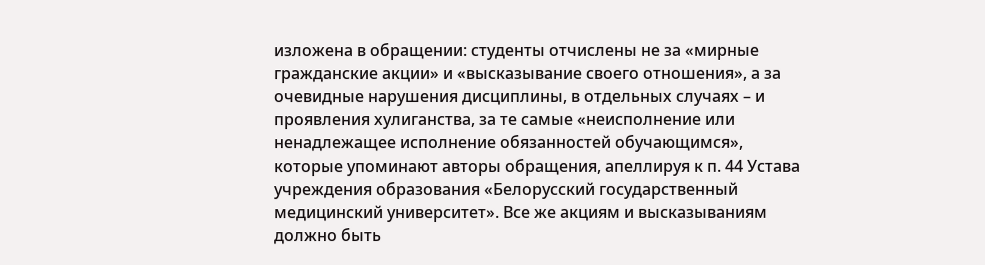изложена в обращении: студенты отчислены не за «мирные гражданские акции» и «высказывание своего отношения», а за очевидные нарушения дисциплины, в отдельных случаях – и проявления хулиганства, за те самые «неисполнение или ненадлежащее исполнение обязанностей обучающимся», которые упоминают авторы обращения, апеллируя к п. 44 Устава учреждения образования «Белорусский государственный медицинский университет». Все же акциям и высказываниям должно быть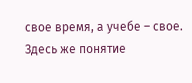свое время, а учебе – свое. Здесь же понятие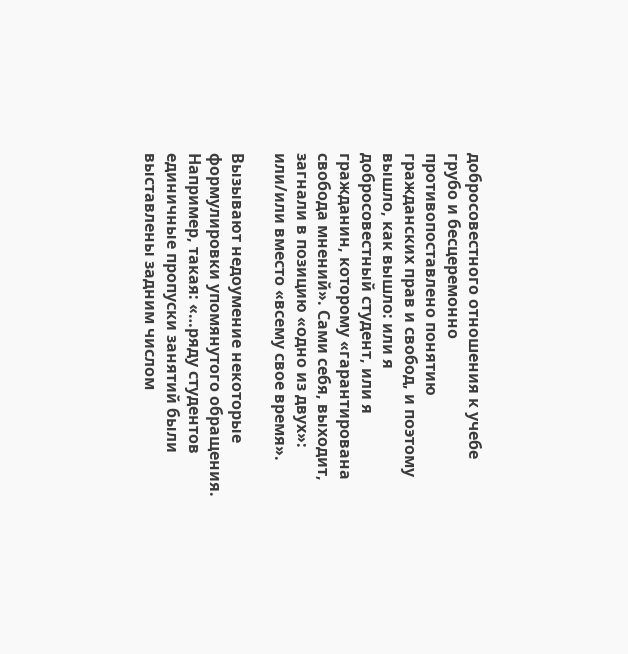добросовестного отношения к учебе грубо и бесцеремонно противопоставлено понятию гражданских прав и свобод, и поэтому вышло, как вышло: или я добросовестный студент, или я гражданин, которому «гарантирована свобода мнений». Сами себя, выходит, загнали в позицию «одно из двух»: или/или вместо «всему свое время».

Вызывают недоумение некоторые формулировки упомянутого обращения. Например, такая: «…ряду студентов единичные пропуски занятий были выставлены задним числом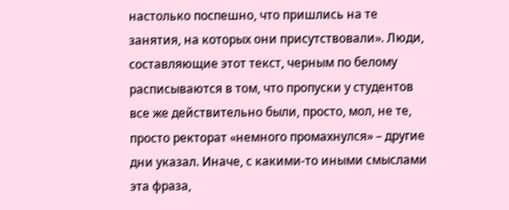настолько поспешно, что пришлись на те занятия, на которых они присутствовали». Люди, составляющие этот текст, черным по белому расписываются в том, что пропуски у студентов все же действительно были, просто, мол, не те, просто ректорат «немного промахнулся» – другие дни указал. Иначе, с какими-то иными смыслами эта фраза,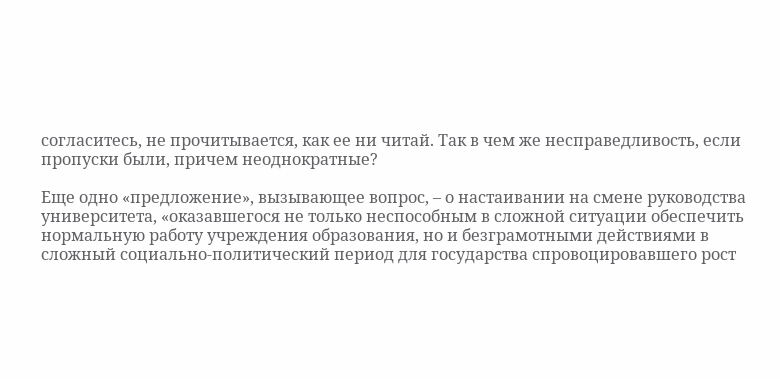согласитесь, не прочитывается, как ее ни читай. Так в чем же несправедливость, если пропуски были, причем неоднократные?

Еще одно «предложение», вызывающее вопрос, – о настаивании на смене руководства университета, «оказавшегося не только неспособным в сложной ситуации обеспечить нормальную работу учреждения образования, но и безграмотными действиями в сложный социально-политический период для государства спровоцировавшего рост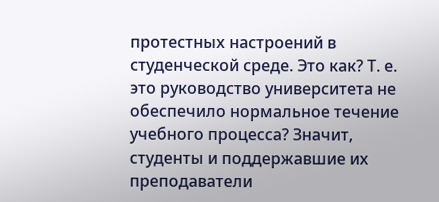протестных настроений в студенческой среде. Это как? Т. е. это руководство университета не обеспечило нормальное течение учебного процесса? Значит, студенты и поддержавшие их преподаватели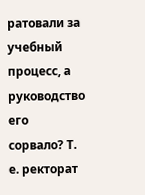ратовали за учебный процесс, а руководство его сорвало? Т. е. ректорат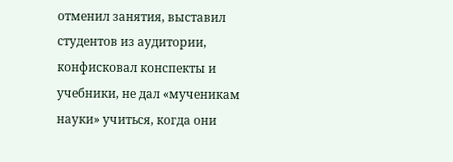отменил занятия, выставил студентов из аудитории, конфисковал конспекты и учебники, не дал «мученикам науки» учиться, когда они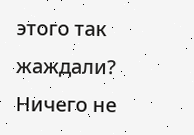этого так жаждали? Ничего не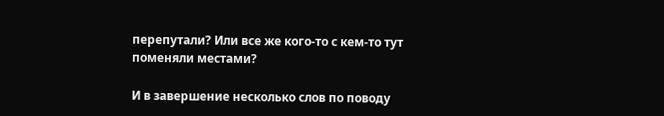перепутали? Или все же кого-то с кем-то тут поменяли местами?

И в завершение несколько слов по поводу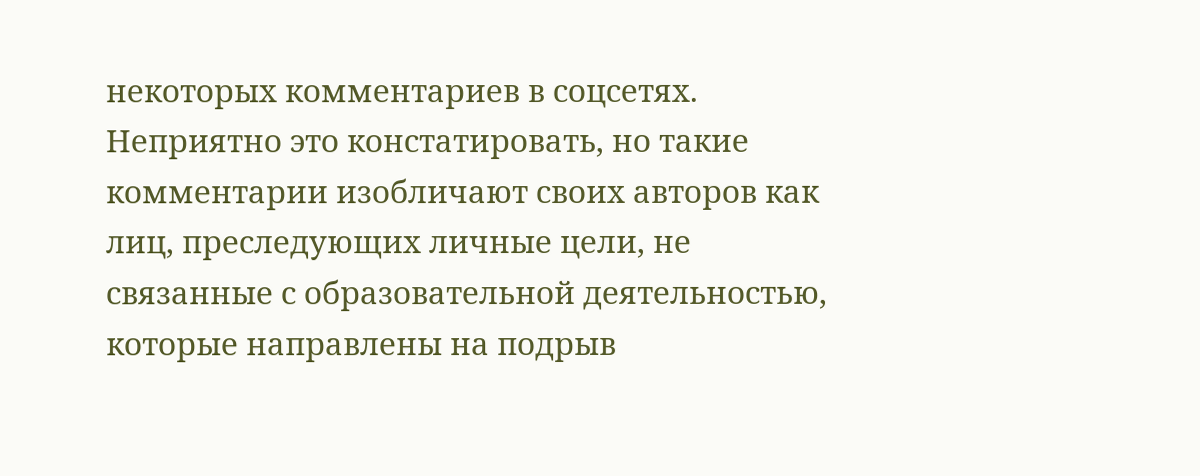некоторых комментариев в соцсетях. Неприятно это констатировать, но такие комментарии изобличают своих авторов как лиц, преследующих личные цели, не связанные с образовательной деятельностью, которые направлены на подрыв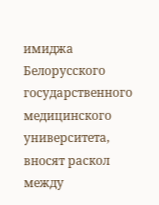имиджа Белорусского государственного медицинского университета, вносят раскол между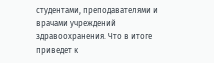студентами, преподавателями и врачами учреждений здравоохранения. Что в итоге приведет к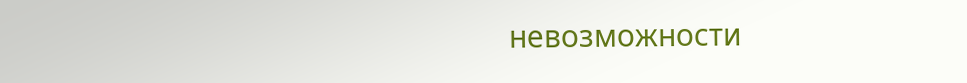невозможности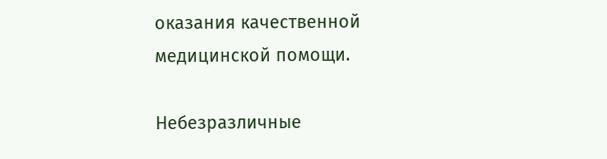оказания качественной медицинской помощи.

Небезразличные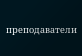преподаватели